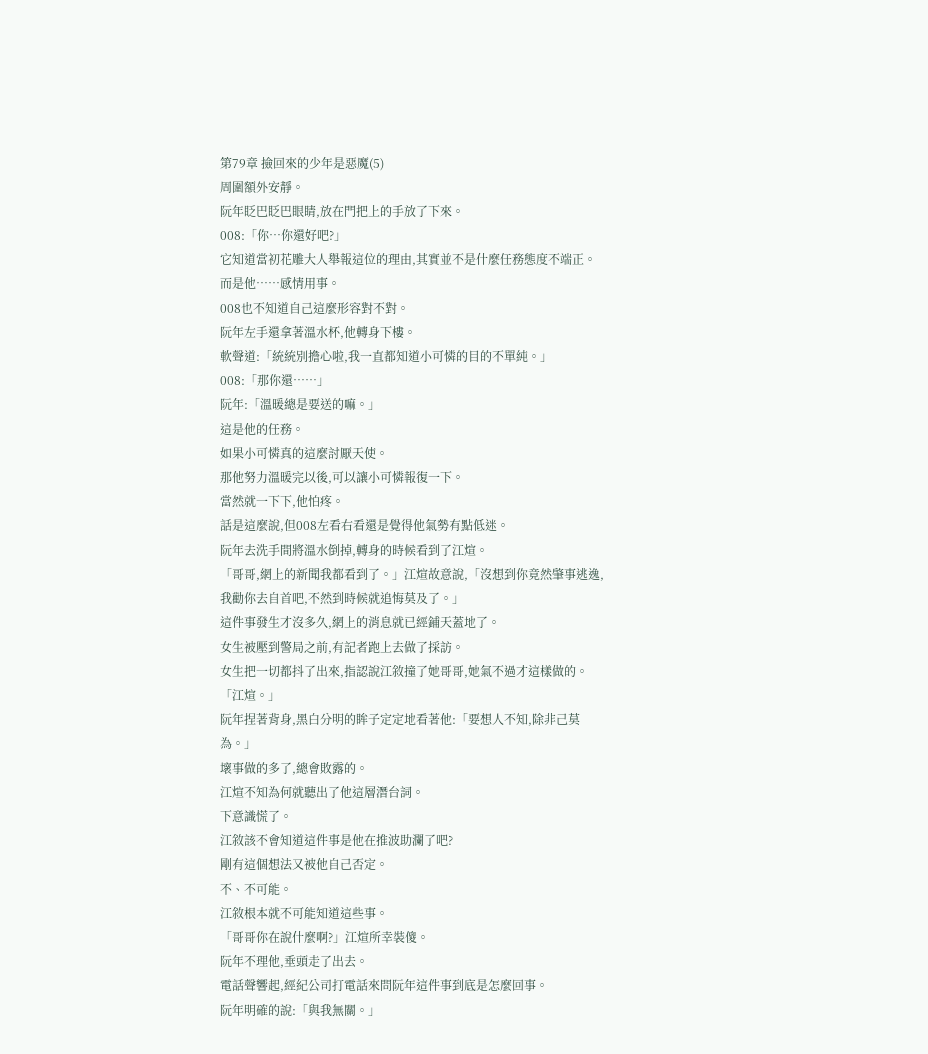第79章 撿回來的少年是惡魔(5)
周圍額外安靜。
阮年眨巴眨巴眼睛,放在門把上的手放了下來。
008:「你…你還好吧?」
它知道當初花雕大人舉報這位的理由,其實並不是什麼任務態度不端正。
而是他……感情用事。
008也不知道自己這麼形容對不對。
阮年左手還拿著溫水杯,他轉身下樓。
軟聲道:「統統別擔心啦,我一直都知道小可憐的目的不單純。」
008:「那你還……」
阮年:「溫暖總是要送的嘛。」
這是他的任務。
如果小可憐真的這麼討厭天使。
那他努力溫暖完以後,可以讓小可憐報復一下。
當然就一下下,他怕疼。
話是這麼說,但008左看右看還是覺得他氣勢有點低迷。
阮年去洗手間將溫水倒掉,轉身的時候看到了江煊。
「哥哥,網上的新聞我都看到了。」江煊故意說,「沒想到你竟然肇事逃逸,我勸你去自首吧,不然到時候就追悔莫及了。」
這件事發生才沒多久,網上的消息就已經鋪天蓋地了。
女生被壓到警局之前,有記者跑上去做了採訪。
女生把一切都抖了出來,指認說江敘撞了她哥哥,她氣不過才這樣做的。
「江煊。」
阮年捏著背身,黑白分明的眸子定定地看著他:「要想人不知,除非己莫為。」
壞事做的多了,總會敗露的。
江煊不知為何就聽出了他這層潛台詞。
下意識慌了。
江敘該不會知道這件事是他在推波助瀾了吧?
剛有這個想法又被他自己否定。
不、不可能。
江敘根本就不可能知道這些事。
「哥哥你在說什麼啊?」江煊所幸裝傻。
阮年不理他,垂頭走了出去。
電話聲響起,經紀公司打電話來問阮年這件事到底是怎麼回事。
阮年明確的說:「與我無關。」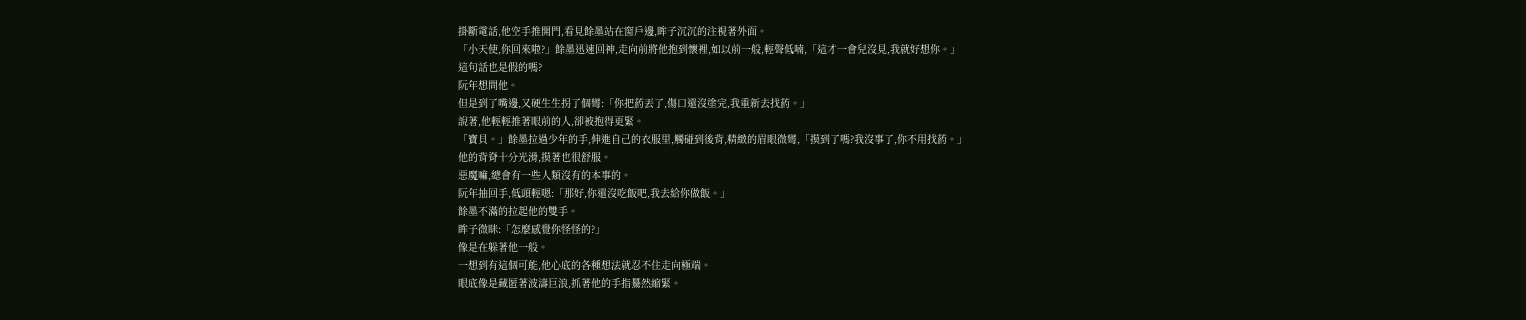掛斷電話,他空手推開門,看見餘墨站在窗戶邊,眸子沉沉的注視著外面。
「小天使,你回來啦?」餘墨迅速回神,走向前將他抱到懷裡,如以前一般,輕聲低喃,「這才一會兒沒見,我就好想你。」
這句話也是假的嗎?
阮年想問他。
但是到了嘴邊,又硬生生拐了個彎:「你把葯丟了,傷口還沒塗完,我重新去找葯。」
說著,他輕輕推著眼前的人,卻被抱得更緊。
「寶貝。」餘墨拉過少年的手,伸進自己的衣服里,觸碰到後背,精緻的眉眼微彎,「摸到了嗎?我沒事了,你不用找葯。」
他的背脊十分光滑,摸著也很舒服。
惡魔嘛,總會有一些人類沒有的本事的。
阮年抽回手,低頭輕嗯:「那好,你還沒吃飯吧,我去給你做飯。」
餘墨不滿的拉起他的雙手。
眸子微眯:「怎麼感覺你怪怪的?」
像是在躲著他一般。
一想到有這個可能,他心底的各種想法就忍不住走向極端。
眼底像是藏匿著波濤巨浪,抓著他的手指驀然縮緊。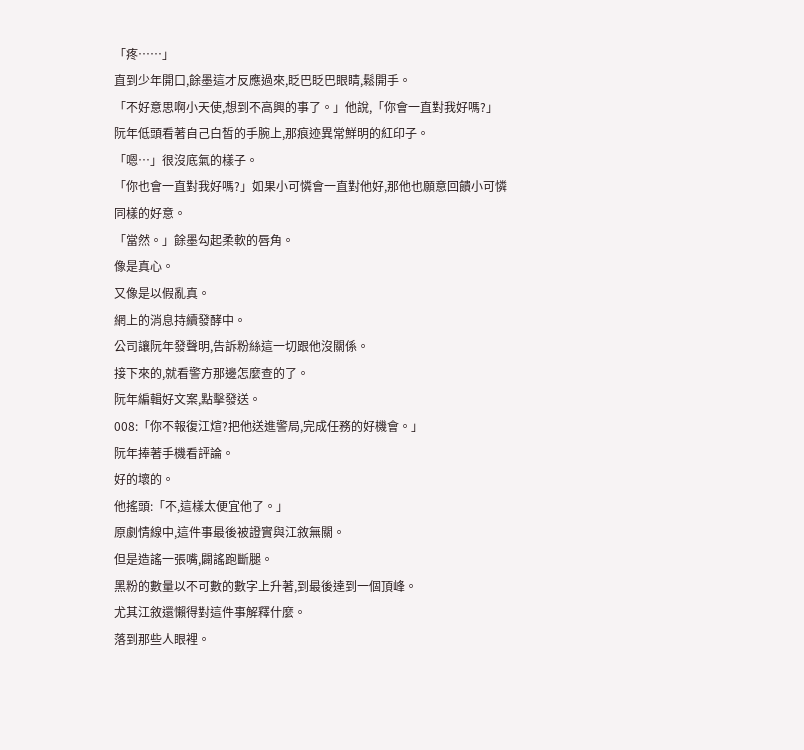「疼……」
直到少年開口,餘墨這才反應過來,眨巴眨巴眼睛,鬆開手。
「不好意思啊小天使,想到不高興的事了。」他說,「你會一直對我好嗎?」
阮年低頭看著自己白皙的手腕上,那痕迹異常鮮明的紅印子。
「嗯…」很沒底氣的樣子。
「你也會一直對我好嗎?」如果小可憐會一直對他好,那他也願意回饋小可憐同樣的好意。
「當然。」餘墨勾起柔軟的唇角。
像是真心。
又像是以假亂真。
網上的消息持續發酵中。
公司讓阮年發聲明,告訴粉絲這一切跟他沒關係。
接下來的,就看警方那邊怎麼查的了。
阮年編輯好文案,點擊發送。
008:「你不報復江煊?把他送進警局,完成任務的好機會。」
阮年捧著手機看評論。
好的壞的。
他搖頭:「不,這樣太便宜他了。」
原劇情線中,這件事最後被證實與江敘無關。
但是造謠一張嘴,闢謠跑斷腿。
黑粉的數量以不可數的數字上升著,到最後達到一個頂峰。
尤其江敘還懶得對這件事解釋什麼。
落到那些人眼裡。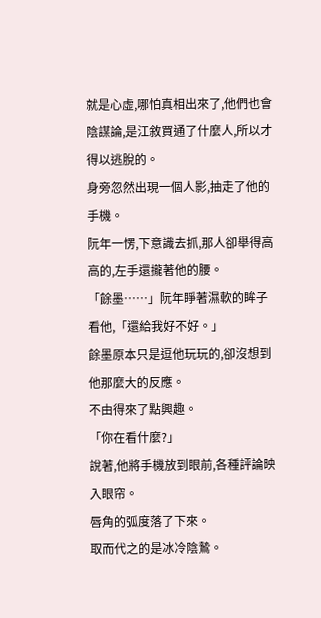就是心虛,哪怕真相出來了,他們也會陰謀論,是江敘買通了什麼人,所以才得以逃脫的。
身旁忽然出現一個人影,抽走了他的手機。
阮年一愣,下意識去抓,那人卻舉得高高的,左手還攏著他的腰。
「餘墨……」阮年睜著濕軟的眸子看他,「還給我好不好。」
餘墨原本只是逗他玩玩的,卻沒想到他那麼大的反應。
不由得來了點興趣。
「你在看什麼?」
說著,他將手機放到眼前,各種評論映入眼帘。
唇角的弧度落了下來。
取而代之的是冰冷陰鷙。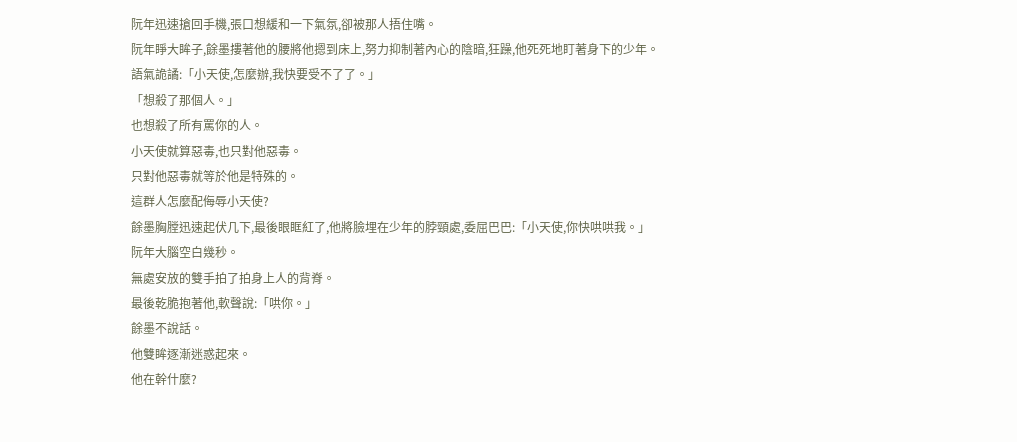阮年迅速搶回手機,張口想緩和一下氣氛,卻被那人捂住嘴。
阮年睜大眸子,餘墨摟著他的腰將他摁到床上,努力抑制著內心的陰暗,狂躁,他死死地盯著身下的少年。
語氣詭譎:「小天使,怎麼辦,我快要受不了了。」
「想殺了那個人。」
也想殺了所有罵你的人。
小天使就算惡毒,也只對他惡毒。
只對他惡毒就等於他是特殊的。
這群人怎麼配侮辱小天使?
餘墨胸膛迅速起伏几下,最後眼眶紅了,他將臉埋在少年的脖頸處,委屈巴巴:「小天使,你快哄哄我。」
阮年大腦空白幾秒。
無處安放的雙手拍了拍身上人的背脊。
最後乾脆抱著他,軟聲說:「哄你。」
餘墨不說話。
他雙眸逐漸迷惑起來。
他在幹什麼?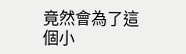竟然會為了這個小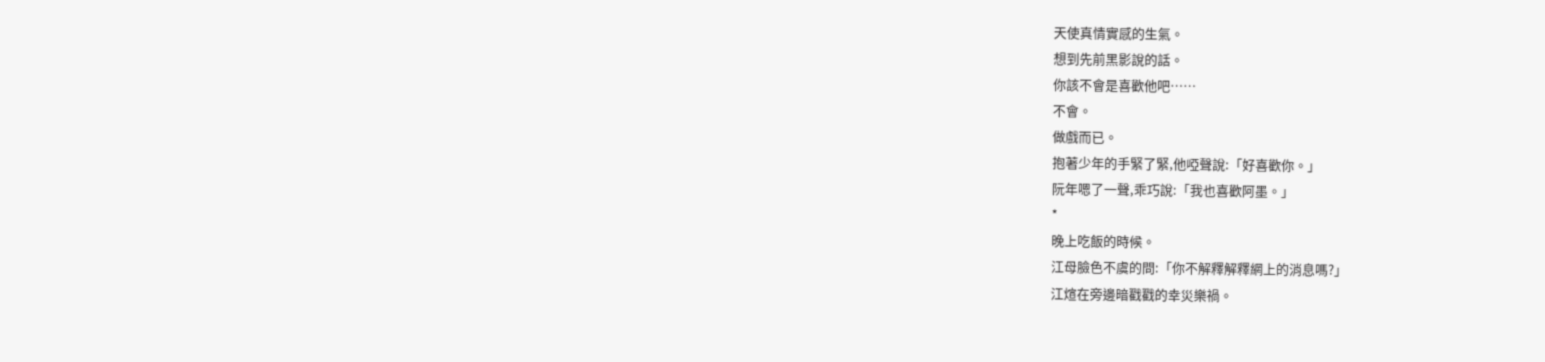天使真情實感的生氣。
想到先前黑影說的話。
你該不會是喜歡他吧……
不會。
做戲而已。
抱著少年的手緊了緊,他啞聲說:「好喜歡你。」
阮年嗯了一聲,乖巧說:「我也喜歡阿墨。」
*
晚上吃飯的時候。
江母臉色不虞的問:「你不解釋解釋網上的消息嗎?」
江煊在旁邊暗戳戳的幸災樂禍。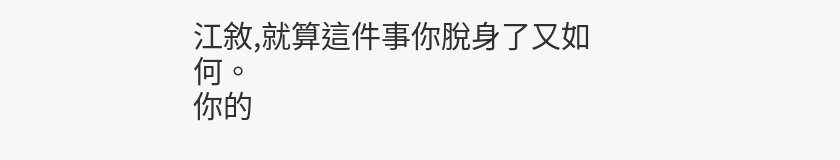江敘,就算這件事你脫身了又如何。
你的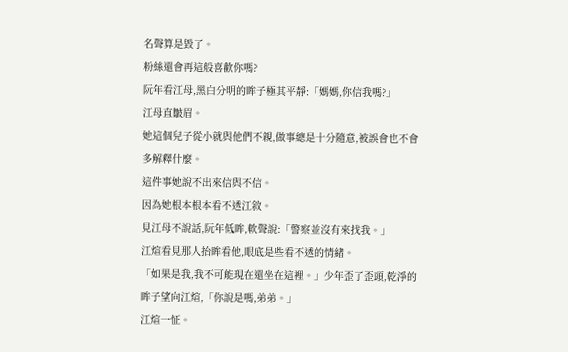名聲算是毀了。
粉絲還會再這般喜歡你嗎?
阮年看江母,黑白分明的眸子極其平靜:「媽媽,你信我嗎?」
江母直皺眉。
她這個兒子從小就與他們不親,做事總是十分隨意,被誤會也不會多解釋什麼。
這件事她說不出來信與不信。
因為她根本根本看不透江敘。
見江母不說話,阮年低眸,軟聲說:「警察並沒有來找我。」
江煊看見那人抬眸看他,眼底是些看不透的情緒。
「如果是我,我不可能現在還坐在這裡。」少年歪了歪頭,乾淨的眸子望向江煊,「你說是嗎,弟弟。」
江煊一怔。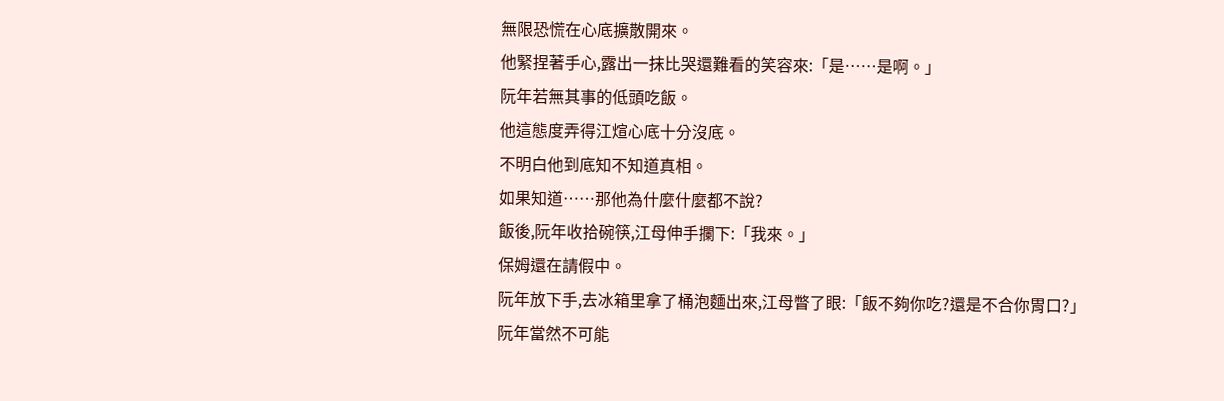無限恐慌在心底擴散開來。
他緊捏著手心,露出一抹比哭還難看的笑容來:「是……是啊。」
阮年若無其事的低頭吃飯。
他這態度弄得江煊心底十分沒底。
不明白他到底知不知道真相。
如果知道……那他為什麼什麼都不說?
飯後,阮年收拾碗筷,江母伸手攔下:「我來。」
保姆還在請假中。
阮年放下手,去冰箱里拿了桶泡麵出來,江母瞥了眼:「飯不夠你吃?還是不合你胃口?」
阮年當然不可能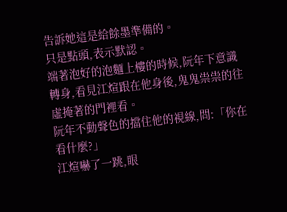告訴她這是給餘墨準備的。
只是點頭,表示默認。
端著泡好的泡麵上樓的時候,阮年下意識轉身,看見江煊跟在他身後,鬼鬼祟祟的往虛掩著的門裡看。
阮年不動聲色的擋住他的視線,問:「你在看什麼?」
江煊嚇了一跳,眼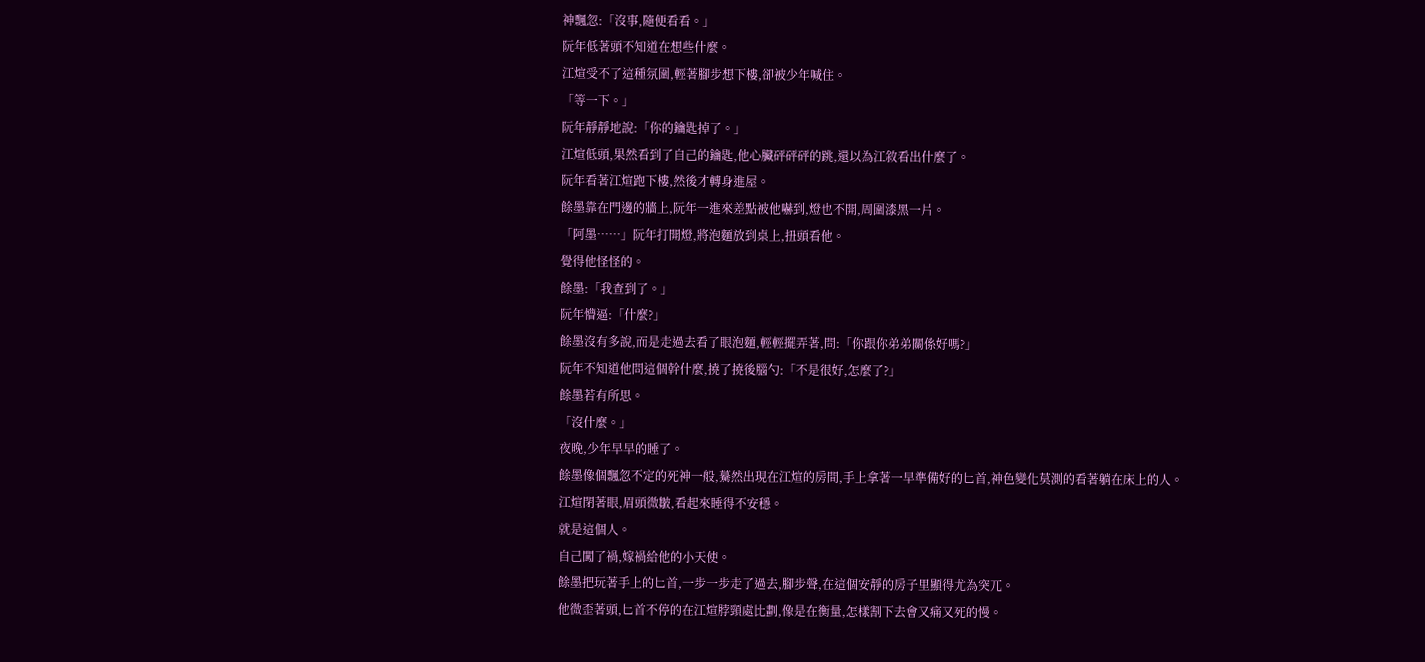神飄忽:「沒事,隨便看看。」
阮年低著頭不知道在想些什麼。
江煊受不了這種氛圍,輕著腳步想下樓,卻被少年喊住。
「等一下。」
阮年靜靜地說:「你的鑰匙掉了。」
江煊低頭,果然看到了自己的鑰匙,他心臟砰砰砰的跳,還以為江敘看出什麼了。
阮年看著江煊跑下樓,然後才轉身進屋。
餘墨靠在門邊的牆上,阮年一進來差點被他嚇到,燈也不開,周圍漆黑一片。
「阿墨……」阮年打開燈,將泡麵放到桌上,扭頭看他。
覺得他怪怪的。
餘墨:「我查到了。」
阮年懵逼:「什麼?」
餘墨沒有多說,而是走過去看了眼泡麵,輕輕擺弄著,問:「你跟你弟弟關係好嗎?」
阮年不知道他問這個幹什麼,撓了撓後腦勺:「不是很好,怎麼了?」
餘墨若有所思。
「沒什麼。」
夜晚,少年早早的睡了。
餘墨像個飄忽不定的死神一般,驀然出現在江煊的房間,手上拿著一早準備好的匕首,神色變化莫測的看著躺在床上的人。
江煊閉著眼,眉頭微皺,看起來睡得不安穩。
就是這個人。
自己闖了禍,嫁禍給他的小天使。
餘墨把玩著手上的匕首,一步一步走了過去,腳步聲,在這個安靜的房子里顯得尤為突兀。
他微歪著頭,匕首不停的在江煊脖頸處比劃,像是在衡量,怎樣割下去會又痛又死的慢。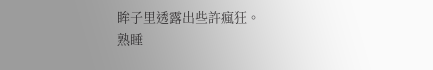眸子里透露出些許瘋狂。
熟睡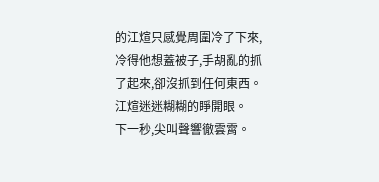的江煊只感覺周圍冷了下來,冷得他想蓋被子,手胡亂的抓了起來,卻沒抓到任何東西。
江煊迷迷糊糊的睜開眼。
下一秒,尖叫聲響徹雲霄。